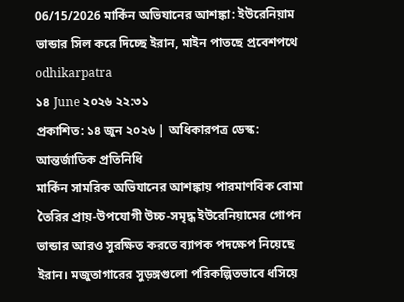06/15/2026 মার্কিন অভিযানের আশঙ্কা: ইউরেনিয়াম ভান্ডার সিল করে দিচ্ছে ইরান, মাইন পাতছে প্রবেশপথে
odhikarpatra
১৪ June ২০২৬ ২২:৩১
প্রকাশিত: ১৪ জুন ২০২৬ | অধিকারপত্র ডেস্ক:
আন্তর্জাতিক প্রতিনিধি
মার্কিন সামরিক অভিযানের আশঙ্কায় পারমাণবিক বোমা তৈরির প্রায়-উপযোগী উচ্চ-সমৃদ্ধ ইউরেনিয়ামের গোপন ভান্ডার আরও সুরক্ষিত করতে ব্যাপক পদক্ষেপ নিয়েছে ইরান। মজুতাগারের সুড়ঙ্গগুলো পরিকল্পিতভাবে ধসিয়ে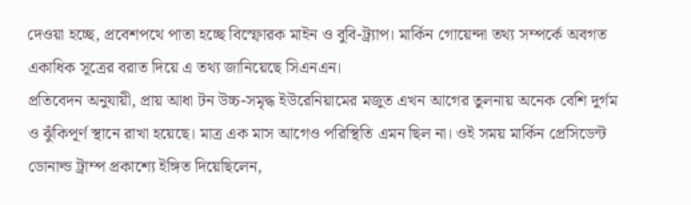দেওয়া হচ্ছে, প্রবেশপথে পাতা হচ্ছে বিস্ফোরক মাইন ও বুবি-ট্র্যাপ। মার্কিন গোয়েন্দা তথ্য সম্পর্কে অবগত একাধিক সূত্রের বরাত দিয়ে এ তথ্য জানিয়েছে সিএনএন।
প্রতিবেদন অনুযায়ী, প্রায় আধা টন উচ্চ-সমৃদ্ধ ইউরেনিয়ামের মজুত এখন আগের তুলনায় অনেক বেশি দুর্গম ও ঝুঁকিপূর্ণ স্থানে রাখা হয়েছে। মাত্র এক মাস আগেও পরিস্থিতি এমন ছিল না। ওই সময় মার্কিন প্রেসিডেন্ট ডোনাল্ড ট্রাম্প প্রকাশ্যে ইঙ্গিত দিয়েছিলেন,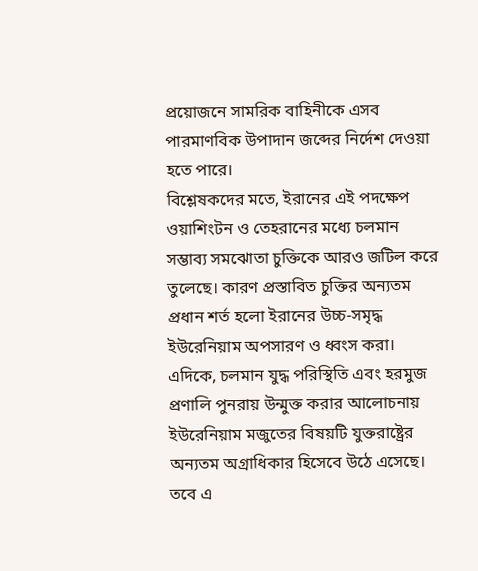প্রয়োজনে সামরিক বাহিনীকে এসব পারমাণবিক উপাদান জব্দের নির্দেশ দেওয়া হতে পারে।
বিশ্লেষকদের মতে, ইরানের এই পদক্ষেপ ওয়াশিংটন ও তেহরানের মধ্যে চলমান সম্ভাব্য সমঝোতা চুক্তিকে আরও জটিল করে তুলেছে। কারণ প্রস্তাবিত চুক্তির অন্যতম প্রধান শর্ত হলো ইরানের উচ্চ-সমৃদ্ধ ইউরেনিয়াম অপসারণ ও ধ্বংস করা।
এদিকে, চলমান যুদ্ধ পরিস্থিতি এবং হরমুজ প্রণালি পুনরায় উন্মুক্ত করার আলোচনায় ইউরেনিয়াম মজুতের বিষয়টি যুক্তরাষ্ট্রের অন্যতম অগ্রাধিকার হিসেবে উঠে এসেছে। তবে এ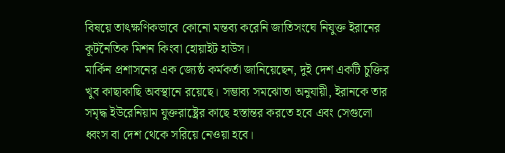বিষয়ে তাৎক্ষণিকভাবে কোনো মন্তব্য করেনি জাতিসংঘে নিযুক্ত ইরানের কূটনৈতিক মিশন কিংবা হোয়াইট হাউস।
মার্কিন প্রশাসনের এক জ্যেষ্ঠ কর্মকর্তা জানিয়েছেন, দুই দেশ একটি চুক্তির খুব কাছাকাছি অবস্থানে রয়েছে। সম্ভাব্য সমঝোতা অনুযায়ী, ইরানকে তার সমৃদ্ধ ইউরেনিয়াম যুক্তরাষ্ট্রের কাছে হস্তান্তর করতে হবে এবং সেগুলো ধ্বংস বা দেশ থেকে সরিয়ে নেওয়া হবে।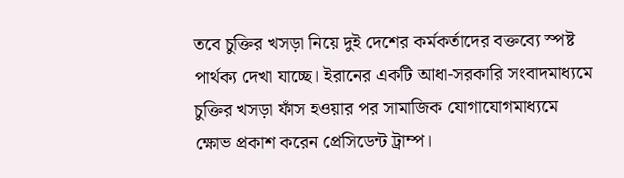তবে চুক্তির খসড়া নিয়ে দুই দেশের কর্মকর্তাদের বক্তব্যে স্পষ্ট পার্থক্য দেখা যাচ্ছে। ইরানের একটি আধা-সরকারি সংবাদমাধ্যমে চুক্তির খসড়া ফাঁস হওয়ার পর সামাজিক যোগাযোগমাধ্যমে ক্ষোভ প্রকাশ করেন প্রেসিডেন্ট ট্রাম্প।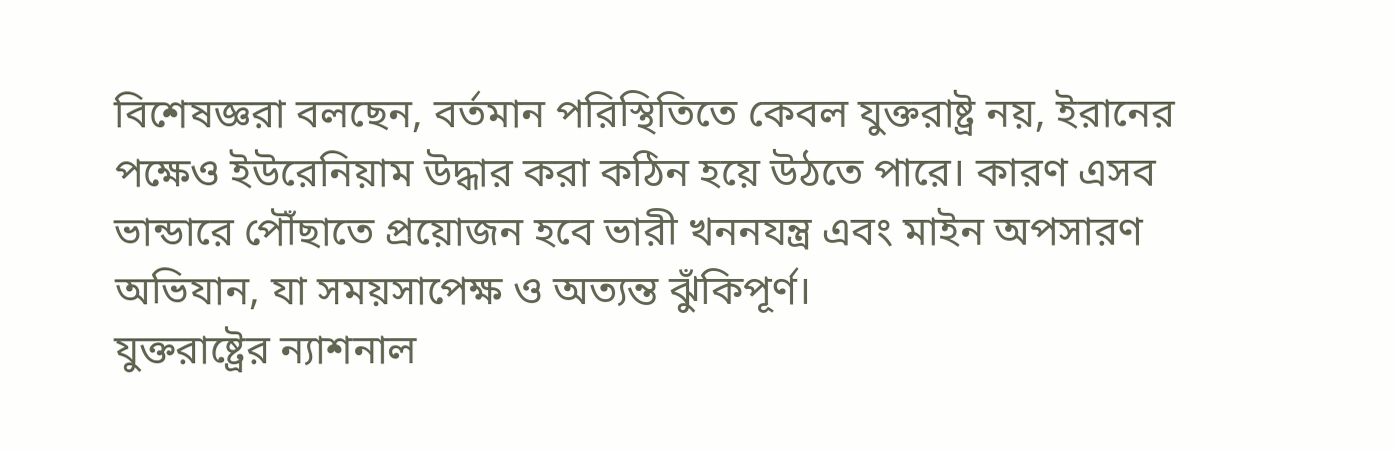বিশেষজ্ঞরা বলছেন, বর্তমান পরিস্থিতিতে কেবল যুক্তরাষ্ট্র নয়, ইরানের পক্ষেও ইউরেনিয়াম উদ্ধার করা কঠিন হয়ে উঠতে পারে। কারণ এসব ভান্ডারে পৌঁছাতে প্রয়োজন হবে ভারী খননযন্ত্র এবং মাইন অপসারণ অভিযান, যা সময়সাপেক্ষ ও অত্যন্ত ঝুঁকিপূর্ণ।
যুক্তরাষ্ট্রের ন্যাশনাল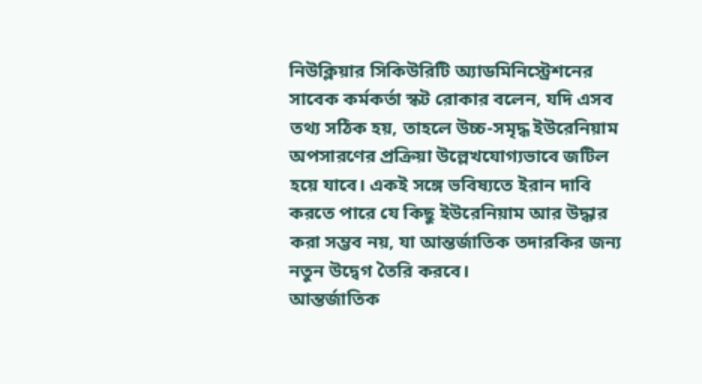নিউক্লিয়ার সিকিউরিটি অ্যাডমিনিস্ট্রেশনের সাবেক কর্মকর্তা স্কট রোকার বলেন, যদি এসব তথ্য সঠিক হয়, তাহলে উচ্চ-সমৃদ্ধ ইউরেনিয়াম অপসারণের প্রক্রিয়া উল্লেখযোগ্যভাবে জটিল হয়ে যাবে। একই সঙ্গে ভবিষ্যতে ইরান দাবি করতে পারে যে কিছু ইউরেনিয়াম আর উদ্ধার করা সম্ভব নয়, যা আন্তর্জাতিক তদারকির জন্য নতুন উদ্বেগ তৈরি করবে।
আন্তর্জাতিক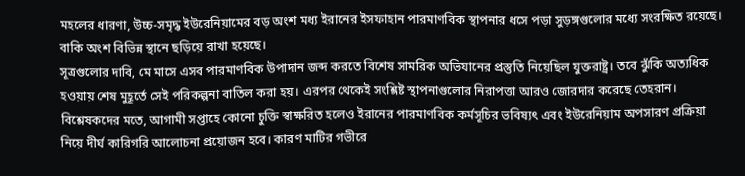মহলের ধারণা, উচ্চ-সমৃদ্ধ ইউরেনিয়ামের বড় অংশ মধ্য ইরানের ইসফাহান পারমাণবিক স্থাপনার ধসে পড়া সুড়ঙ্গগুলোর মধ্যে সংরক্ষিত রয়েছে। বাকি অংশ বিভিন্ন স্থানে ছড়িয়ে রাখা হয়েছে।
সূত্রগুলোর দাবি, মে মাসে এসব পারমাণবিক উপাদান জব্দ করতে বিশেষ সামরিক অভিযানের প্রস্তুতি নিয়েছিল যুক্তরাষ্ট্র। তবে ঝুঁকি অত্যধিক হওয়ায় শেষ মুহূর্তে সেই পরিকল্পনা বাতিল করা হয়। এরপর থেকেই সংশ্লিষ্ট স্থাপনাগুলোর নিরাপত্তা আরও জোরদার করেছে তেহরান।
বিশ্লেষকদের মতে, আগামী সপ্তাহে কোনো চুক্তি স্বাক্ষরিত হলেও ইরানের পারমাণবিক কর্মসূচির ভবিষ্যৎ এবং ইউরেনিয়াম অপসারণ প্রক্রিয়া নিয়ে দীর্ঘ কারিগরি আলোচনা প্রয়োজন হবে। কারণ মাটির গভীরে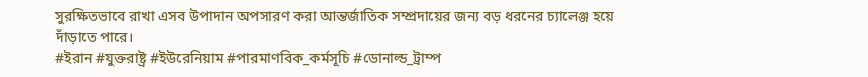সুরক্ষিতভাবে রাখা এসব উপাদান অপসারণ করা আন্তর্জাতিক সম্প্রদায়ের জন্য বড় ধরনের চ্যালেঞ্জ হয়ে দাঁড়াতে পারে।
#ইরান #যুক্তরাষ্ট্র #ইউরেনিয়াম #পারমাণবিক_কর্মসূচি #ডোনাল্ড_ট্রাম্প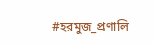#হরমুজ_প্রণালি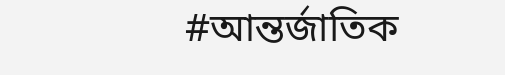#আন্তর্জাতিক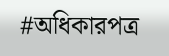#অধিকারপত্র